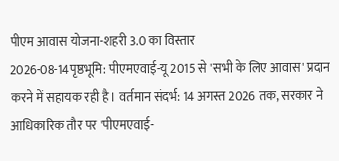पीएम आवास योजना-शहरी 3.0 का विस्तार
2026-08-14पृष्ठभूमि: पीएमएवाई-यू 2015 से 'सभी के लिए आवास' प्रदान करने में सहायक रही है। वर्तमान संदर्भ: 14 अगस्त 2026 तक, सरकार ने आधिकारिक तौर पर 'पीएमएवाई-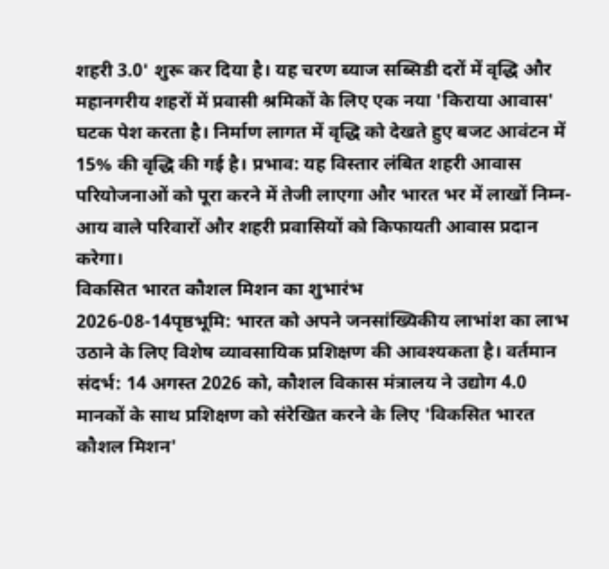शहरी 3.0' शुरू कर दिया है। यह चरण ब्याज सब्सिडी दरों में वृद्धि और महानगरीय शहरों में प्रवासी श्रमिकों के लिए एक नया 'किराया आवास' घटक पेश करता है। निर्माण लागत में वृद्धि को देखते हुए बजट आवंटन में 15% की वृद्धि की गई है। प्रभाव: यह विस्तार लंबित शहरी आवास परियोजनाओं को पूरा करने में तेजी लाएगा और भारत भर में लाखों निम्न-आय वाले परिवारों और शहरी प्रवासियों को किफायती आवास प्रदान करेगा।
विकसित भारत कौशल मिशन का शुभारंभ
2026-08-14पृष्ठभूमि: भारत को अपने जनसांख्यिकीय लाभांश का लाभ उठाने के लिए विशेष व्यावसायिक प्रशिक्षण की आवश्यकता है। वर्तमान संदर्भ: 14 अगस्त 2026 को, कौशल विकास मंत्रालय ने उद्योग 4.0 मानकों के साथ प्रशिक्षण को संरेखित करने के लिए 'विकसित भारत कौशल मिशन'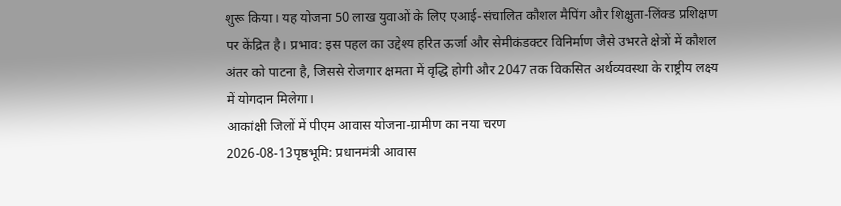शुरू किया। यह योजना 50 लाख युवाओं के लिए एआई-संचालित कौशल मैपिंग और शिक्षुता-लिंक्ड प्रशिक्षण पर केंद्रित है। प्रभाव: इस पहल का उद्देश्य हरित ऊर्जा और सेमीकंडक्टर विनिर्माण जैसे उभरते क्षेत्रों में कौशल अंतर को पाटना है, जिससे रोजगार क्षमता में वृद्धि होगी और 2047 तक विकसित अर्थव्यवस्था के राष्ट्रीय लक्ष्य में योगदान मिलेगा।
आकांक्षी जिलों में पीएम आवास योजना-ग्रामीण का नया चरण
2026-08-13पृष्ठभूमि: प्रधानमंत्री आवास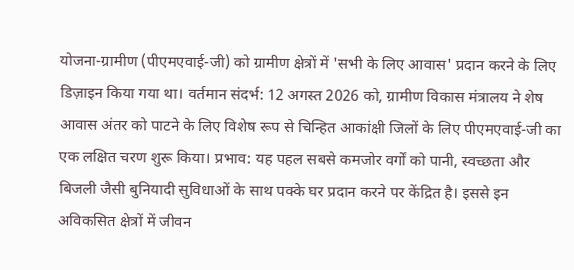योजना-ग्रामीण (पीएमएवाई-जी) को ग्रामीण क्षेत्रों में 'सभी के लिए आवास' प्रदान करने के लिए डिज़ाइन किया गया था। वर्तमान संदर्भ: 12 अगस्त 2026 को, ग्रामीण विकास मंत्रालय ने शेष आवास अंतर को पाटने के लिए विशेष रूप से चिन्हित आकांक्षी जिलों के लिए पीएमएवाई-जी का एक लक्षित चरण शुरू किया। प्रभाव: यह पहल सबसे कमजोर वर्गों को पानी, स्वच्छता और बिजली जैसी बुनियादी सुविधाओं के साथ पक्के घर प्रदान करने पर केंद्रित है। इससे इन अविकसित क्षेत्रों में जीवन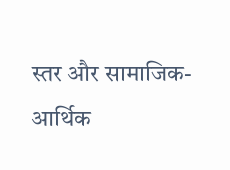स्तर और सामाजिक-आर्थिक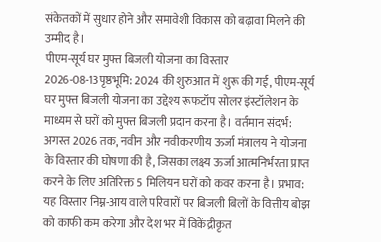संकेतकों में सुधार होने और समावेशी विकास को बढ़ावा मिलने की उम्मीद है।
पीएम-सूर्य घर मुफ्त बिजली योजना का विस्तार
2026-08-13पृष्ठभूमि: 2024 की शुरुआत में शुरू की गई, पीएम-सूर्य घर मुफ्त बिजली योजना का उद्देश्य रूफटॉप सोलर इंस्टॉलेशन के माध्यम से घरों को मुफ्त बिजली प्रदान करना है। वर्तमान संदर्भ: अगस्त 2026 तक, नवीन और नवीकरणीय ऊर्जा मंत्रालय ने योजना के विस्तार की घोषणा की है, जिसका लक्ष्य ऊर्जा आत्मनिर्भरता प्राप्त करने के लिए अतिरिक्त 5 मिलियन घरों को कवर करना है। प्रभाव: यह विस्तार निम्न-आय वाले परिवारों पर बिजली बिलों के वित्तीय बोझ को काफी कम करेगा और देश भर में विकेंद्रीकृत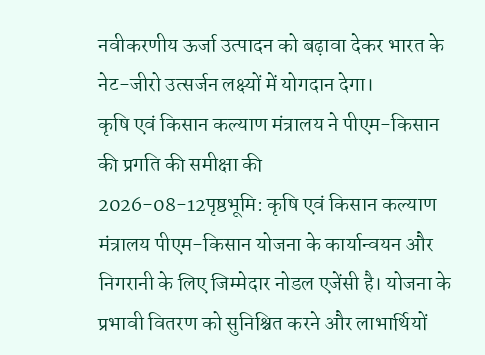नवीकरणीय ऊर्जा उत्पादन को बढ़ावा देकर भारत के नेट-जीरो उत्सर्जन लक्ष्यों में योगदान देगा।
कृषि एवं किसान कल्याण मंत्रालय ने पीएम-किसान की प्रगति की समीक्षा की
2026-08-12पृष्ठभूमि: कृषि एवं किसान कल्याण मंत्रालय पीएम-किसान योजना के कार्यान्वयन और निगरानी के लिए जिम्मेदार नोडल एजेंसी है। योजना के प्रभावी वितरण को सुनिश्चित करने और लाभार्थियों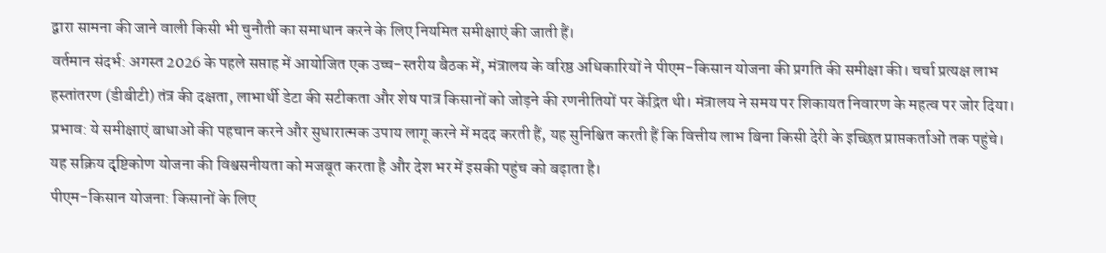द्वारा सामना की जाने वाली किसी भी चुनौती का समाधान करने के लिए नियमित समीक्षाएं की जाती हैं।
वर्तमान संदर्भ: अगस्त 2026 के पहले सप्ताह में आयोजित एक उच्च-स्तरीय बैठक में, मंत्रालय के वरिष्ठ अधिकारियों ने पीएम-किसान योजना की प्रगति की समीक्षा की। चर्चा प्रत्यक्ष लाभ हस्तांतरण (डीबीटी) तंत्र की दक्षता, लाभार्थी डेटा की सटीकता और शेष पात्र किसानों को जोड़ने की रणनीतियों पर केंद्रित थी। मंत्रालय ने समय पर शिकायत निवारण के महत्व पर जोर दिया।
प्रभाव: ये समीक्षाएं बाधाओं की पहचान करने और सुधारात्मक उपाय लागू करने में मदद करती हैं, यह सुनिश्चित करती हैं कि वित्तीय लाभ बिना किसी देरी के इच्छित प्राप्तकर्ताओं तक पहुंचे। यह सक्रिय दृष्टिकोण योजना की विश्वसनीयता को मजबूत करता है और देश भर में इसकी पहुंच को बढ़ाता है।
पीएम-किसान योजना: किसानों के लिए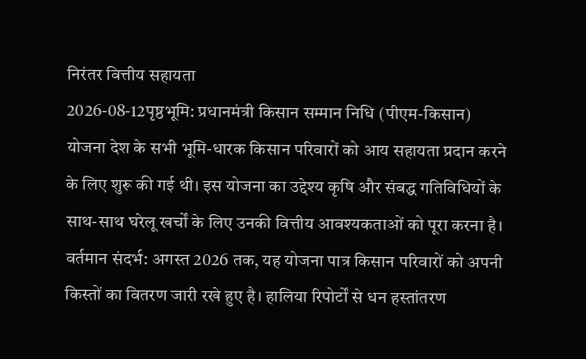निरंतर वित्तीय सहायता
2026-08-12पृष्ठभूमि: प्रधानमंत्री किसान सम्मान निधि (पीएम-किसान) योजना देश के सभी भूमि-धारक किसान परिवारों को आय सहायता प्रदान करने के लिए शुरू की गई थी। इस योजना का उद्देश्य कृषि और संबद्ध गतिविधियों के साथ-साथ घरेलू खर्चों के लिए उनकी वित्तीय आवश्यकताओं को पूरा करना है।
वर्तमान संदर्भ: अगस्त 2026 तक, यह योजना पात्र किसान परिवारों को अपनी किस्तों का वितरण जारी रखे हुए है। हालिया रिपोर्टों से धन हस्तांतरण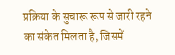प्रक्रिया के सुचारू रूप से जारी रहने का संकेत मिलता है, जिसमें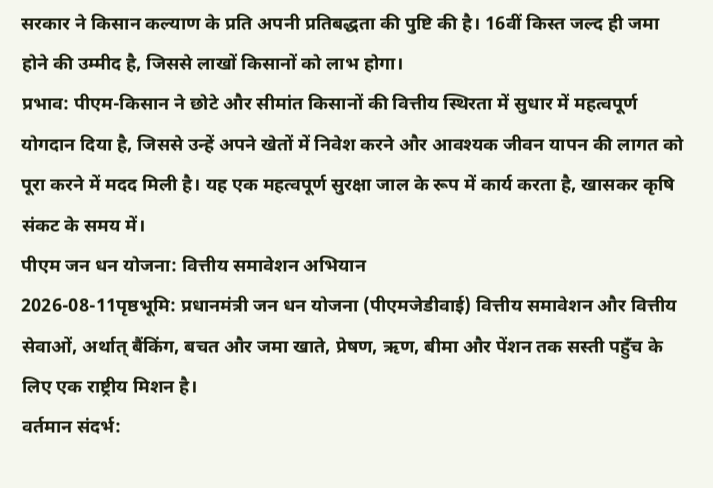सरकार ने किसान कल्याण के प्रति अपनी प्रतिबद्धता की पुष्टि की है। 16वीं किस्त जल्द ही जमा होने की उम्मीद है, जिससे लाखों किसानों को लाभ होगा।
प्रभाव: पीएम-किसान ने छोटे और सीमांत किसानों की वित्तीय स्थिरता में सुधार में महत्वपूर्ण योगदान दिया है, जिससे उन्हें अपने खेतों में निवेश करने और आवश्यक जीवन यापन की लागत को पूरा करने में मदद मिली है। यह एक महत्वपूर्ण सुरक्षा जाल के रूप में कार्य करता है, खासकर कृषि संकट के समय में।
पीएम जन धन योजना: वित्तीय समावेशन अभियान
2026-08-11पृष्ठभूमि: प्रधानमंत्री जन धन योजना (पीएमजेडीवाई) वित्तीय समावेशन और वित्तीय सेवाओं, अर्थात् बैंकिंग, बचत और जमा खाते, प्रेषण, ऋण, बीमा और पेंशन तक सस्ती पहुँच के लिए एक राष्ट्रीय मिशन है।
वर्तमान संदर्भ: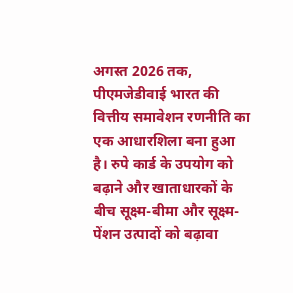अगस्त 2026 तक, पीएमजेडीवाई भारत की वित्तीय समावेशन रणनीति का एक आधारशिला बना हुआ है। रुपे कार्ड के उपयोग को बढ़ाने और खाताधारकों के बीच सूक्ष्म-बीमा और सूक्ष्म-पेंशन उत्पादों को बढ़ावा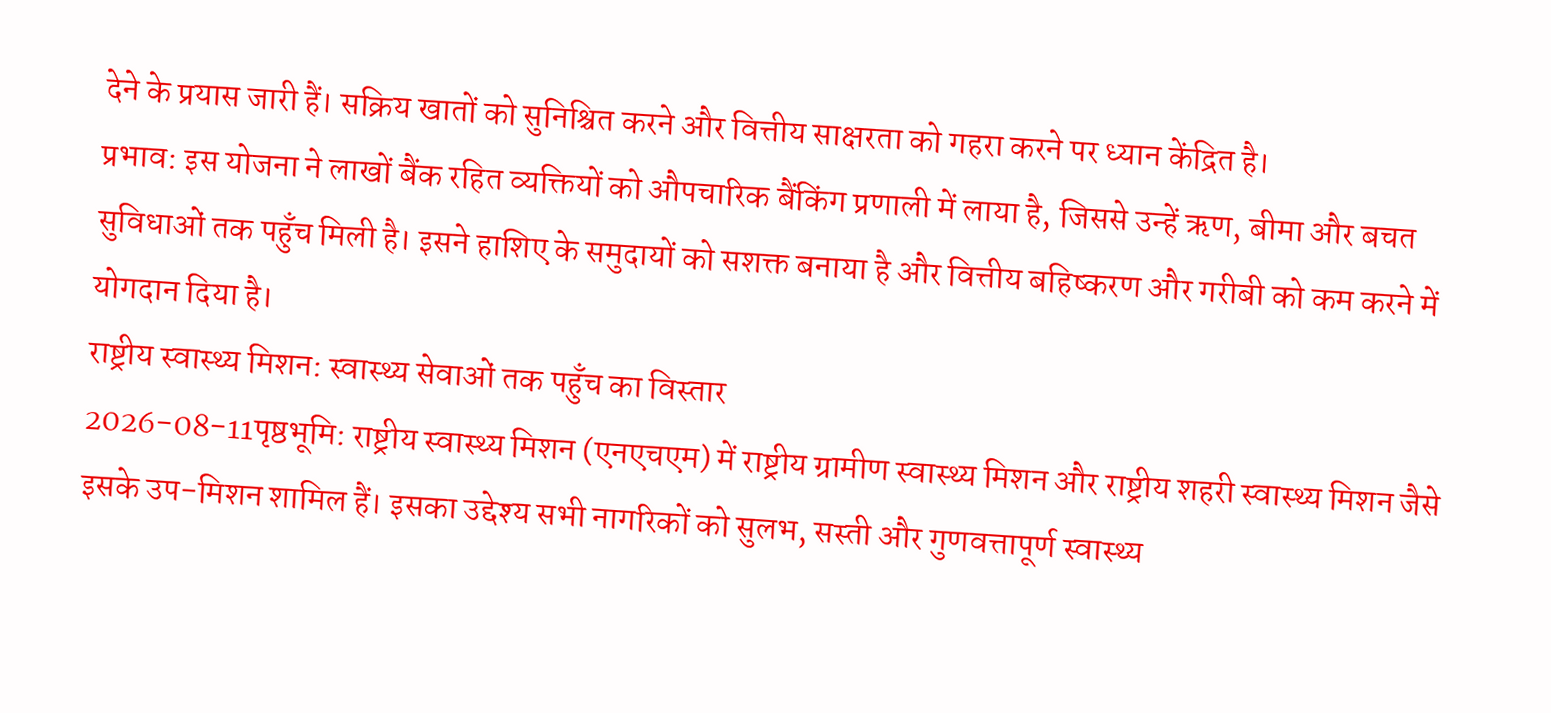देने के प्रयास जारी हैं। सक्रिय खातों को सुनिश्चित करने और वित्तीय साक्षरता को गहरा करने पर ध्यान केंद्रित है।
प्रभाव: इस योजना ने लाखों बैंक रहित व्यक्तियों को औपचारिक बैंकिंग प्रणाली में लाया है, जिससे उन्हें ऋण, बीमा और बचत सुविधाओं तक पहुँच मिली है। इसने हाशिए के समुदायों को सशक्त बनाया है और वित्तीय बहिष्करण और गरीबी को कम करने में योगदान दिया है।
राष्ट्रीय स्वास्थ्य मिशन: स्वास्थ्य सेवाओं तक पहुँच का विस्तार
2026-08-11पृष्ठभूमि: राष्ट्रीय स्वास्थ्य मिशन (एनएचएम) में राष्ट्रीय ग्रामीण स्वास्थ्य मिशन और राष्ट्रीय शहरी स्वास्थ्य मिशन जैसे इसके उप-मिशन शामिल हैं। इसका उद्देश्य सभी नागरिकों को सुलभ, सस्ती और गुणवत्तापूर्ण स्वास्थ्य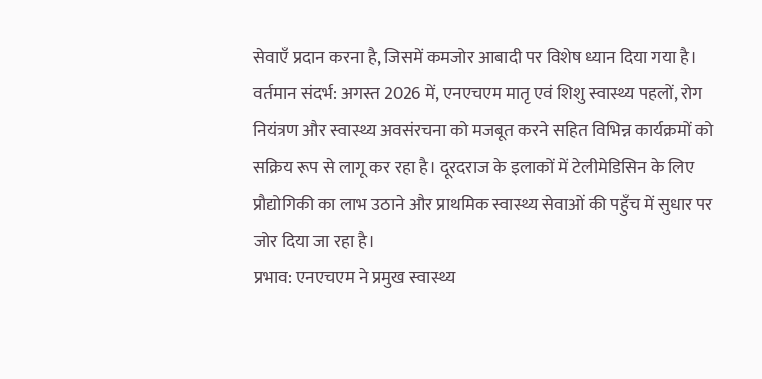सेवाएँ प्रदान करना है, जिसमें कमजोर आबादी पर विशेष ध्यान दिया गया है।
वर्तमान संदर्भ: अगस्त 2026 में, एनएचएम मातृ एवं शिशु स्वास्थ्य पहलों, रोग नियंत्रण और स्वास्थ्य अवसंरचना को मजबूत करने सहित विभिन्न कार्यक्रमों को सक्रिय रूप से लागू कर रहा है। दूरदराज के इलाकों में टेलीमेडिसिन के लिए प्रौद्योगिकी का लाभ उठाने और प्राथमिक स्वास्थ्य सेवाओं की पहुँच में सुधार पर जोर दिया जा रहा है।
प्रभाव: एनएचएम ने प्रमुख स्वास्थ्य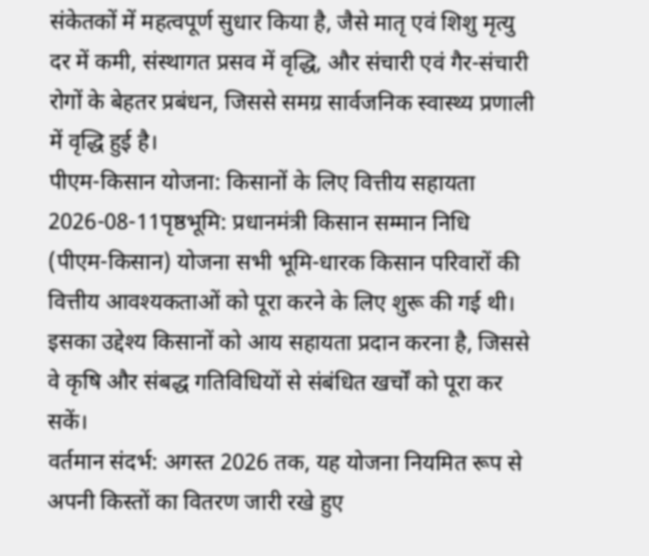संकेतकों में महत्वपूर्ण सुधार किया है, जैसे मातृ एवं शिशु मृत्यु दर में कमी, संस्थागत प्रसव में वृद्धि, और संचारी एवं गैर-संचारी रोगों के बेहतर प्रबंधन, जिससे समग्र सार्वजनिक स्वास्थ्य प्रणाली में वृद्धि हुई है।
पीएम-किसान योजना: किसानों के लिए वित्तीय सहायता
2026-08-11पृष्ठभूमि: प्रधानमंत्री किसान सम्मान निधि (पीएम-किसान) योजना सभी भूमि-धारक किसान परिवारों की वित्तीय आवश्यकताओं को पूरा करने के लिए शुरू की गई थी। इसका उद्देश्य किसानों को आय सहायता प्रदान करना है, जिससे वे कृषि और संबद्ध गतिविधियों से संबंधित खर्चों को पूरा कर सकें।
वर्तमान संदर्भ: अगस्त 2026 तक, यह योजना नियमित रूप से अपनी किस्तों का वितरण जारी रखे हुए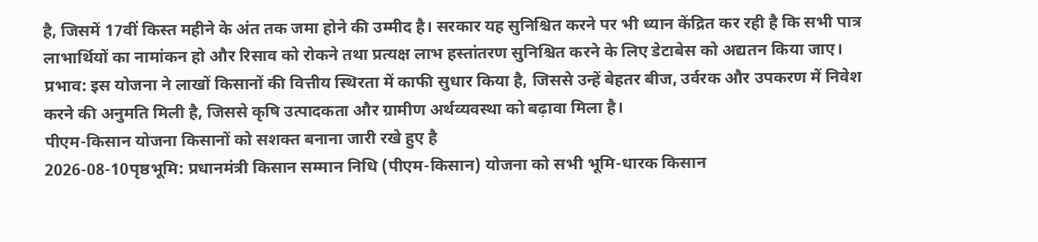है, जिसमें 17वीं किस्त महीने के अंत तक जमा होने की उम्मीद है। सरकार यह सुनिश्चित करने पर भी ध्यान केंद्रित कर रही है कि सभी पात्र लाभार्थियों का नामांकन हो और रिसाव को रोकने तथा प्रत्यक्ष लाभ हस्तांतरण सुनिश्चित करने के लिए डेटाबेस को अद्यतन किया जाए।
प्रभाव: इस योजना ने लाखों किसानों की वित्तीय स्थिरता में काफी सुधार किया है, जिससे उन्हें बेहतर बीज, उर्वरक और उपकरण में निवेश करने की अनुमति मिली है, जिससे कृषि उत्पादकता और ग्रामीण अर्थव्यवस्था को बढ़ावा मिला है।
पीएम-किसान योजना किसानों को सशक्त बनाना जारी रखे हुए है
2026-08-10पृष्ठभूमि: प्रधानमंत्री किसान सम्मान निधि (पीएम-किसान) योजना को सभी भूमि-धारक किसान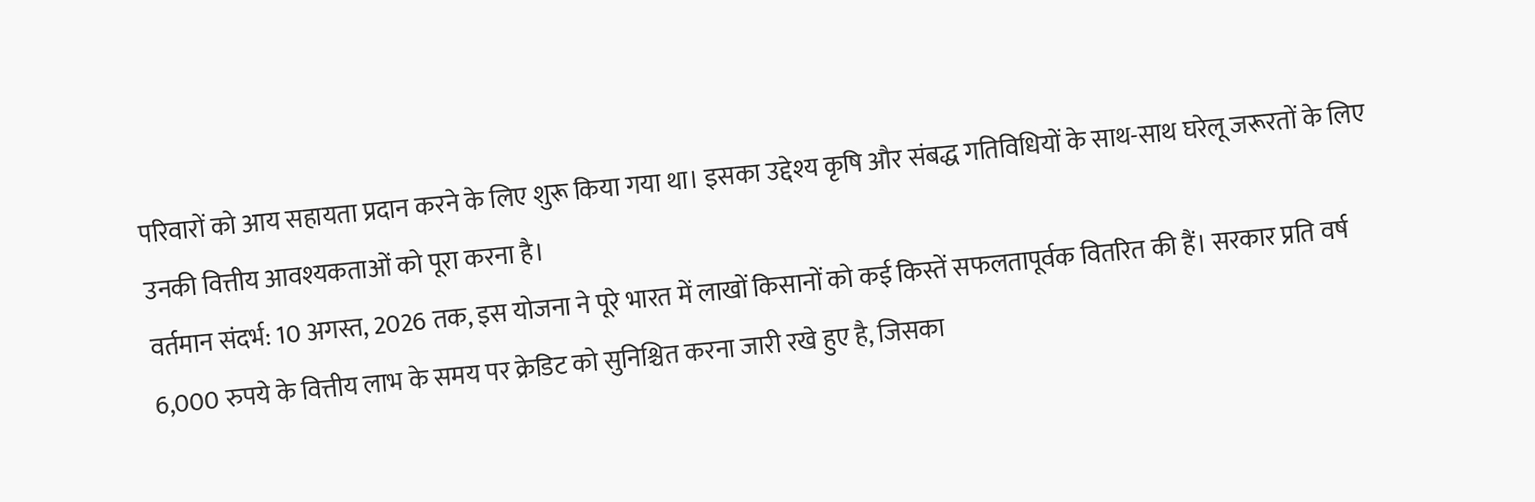परिवारों को आय सहायता प्रदान करने के लिए शुरू किया गया था। इसका उद्देश्य कृषि और संबद्ध गतिविधियों के साथ-साथ घरेलू जरूरतों के लिए उनकी वित्तीय आवश्यकताओं को पूरा करना है।
वर्तमान संदर्भ: 10 अगस्त, 2026 तक, इस योजना ने पूरे भारत में लाखों किसानों को कई किस्तें सफलतापूर्वक वितरित की हैं। सरकार प्रति वर्ष 6,000 रुपये के वित्तीय लाभ के समय पर क्रेडिट को सुनिश्चित करना जारी रखे हुए है, जिसका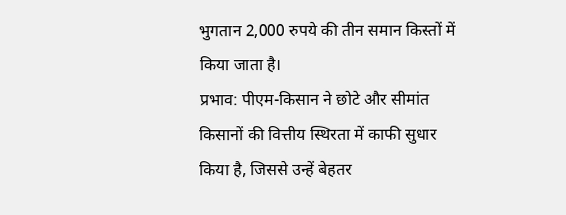भुगतान 2,000 रुपये की तीन समान किस्तों में किया जाता है।
प्रभाव: पीएम-किसान ने छोटे और सीमांत किसानों की वित्तीय स्थिरता में काफी सुधार किया है, जिससे उन्हें बेहतर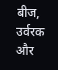बीज, उर्वरक और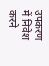उपकरण में निवेश करने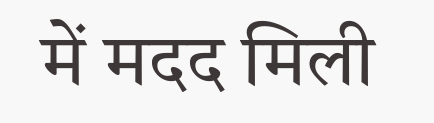में मदद मिली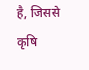है, जिससे कृषि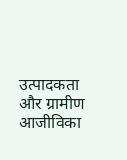उत्पादकता और ग्रामीण आजीविका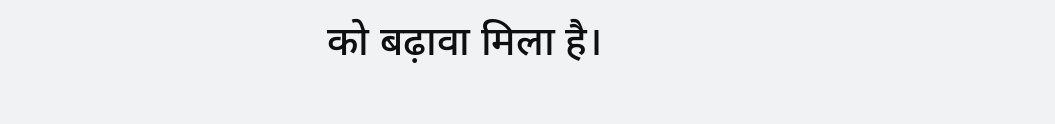को बढ़ावा मिला है।